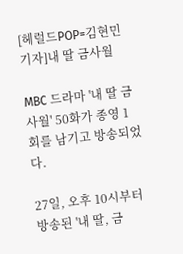[헤럴드POP=김현민기자]내 딸 금사월

MBC 드라마 '내 딸 금사월' 50화가 종영 1회를 남기고 방송되었다.

27일, 오후 10시부터 방송된 '내 딸, 금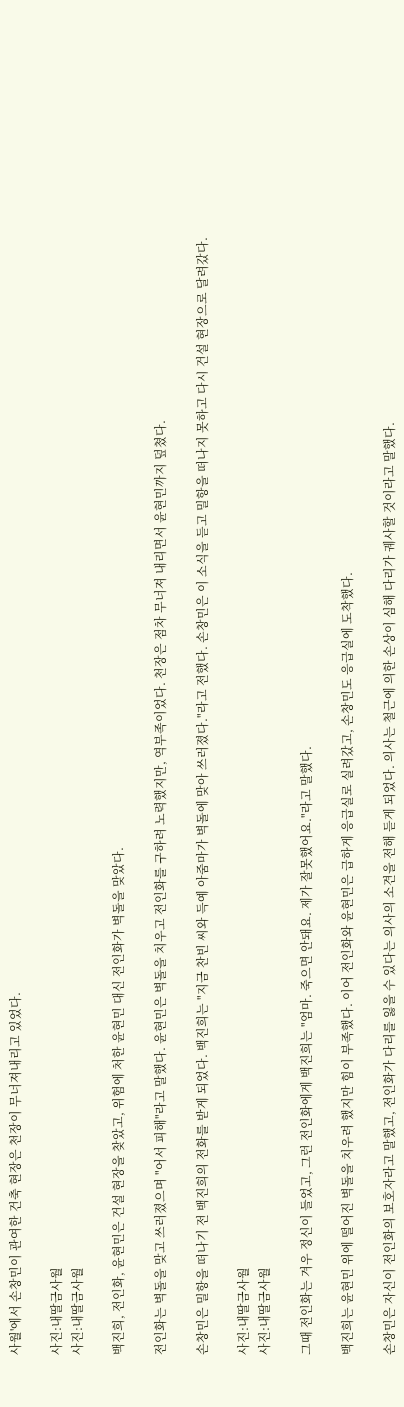사월'에서 손창민이 관여한 건축 현장은 천장이 무너져내리고 있었다.

사진:내딸금사월
사진:내딸금사월

백진희, 전인화, 윤현민은 건설 현장을 찾았고, 위험에 처한 윤현민 대신 전인화가 벽돌을 맞았다.

전인화는 벽돌을 맞고 쓰러졌으며 "어서 피해"라고 말했다. 윤현민은 벽돌을 치우고 전인화를 구하려 노력했지만, 역부족이었다. 천장은 점차 무너져 내리면서 윤현민까지 덮쳤다.

손창민은 밀항을 떠나기 전 백진희의 전화를 받게 되었다. 백진희는 "지금 찬빈 씨와 득예 아줌마가 벽돌에 맞아 쓰러졌다."라고 전했다. 손창민은 이 소식을 듣고 밀항을 떠나지 못하고 다시 건설 현장으로 달려갔다.

사진:내딸금사월
사진:내딸금사월

그때 전인화는 겨우 정신이 들었고, 그런 전인화에게 백진희는 "엄마. 죽으면 안돼요. 제가 잘못했어요."라고 말했다.

백진희는 윤현민 위에 떨어진 벽돌을 치우려 했지만 힘이 부족했다. 이어 전인화와 윤현민은 급하게 응급실로 실려갔고, 손창민도 응급실에 도착했다.

손창민은 자신이 전인화의 보호자라고 말했고, 전인화가 다리를 잃을 수 있다는 의사의 소견을 전해 듣게 되었다. 의사는 철근에 의한 손상이 심해 다리가 궤사할 것이라고 말했다.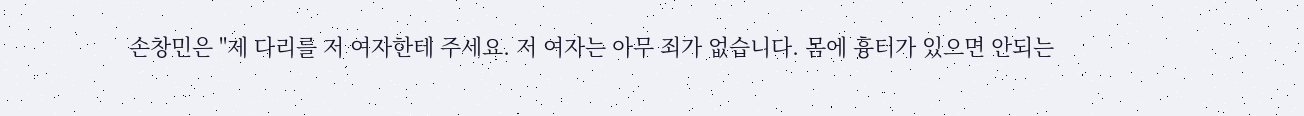손창민은 "제 다리를 저 여자한테 주세요. 저 여자는 아무 죄가 없습니다. 몸에 흉터가 있으면 안되는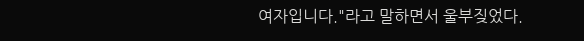여자입니다."라고 말하면서 울부짖었다.